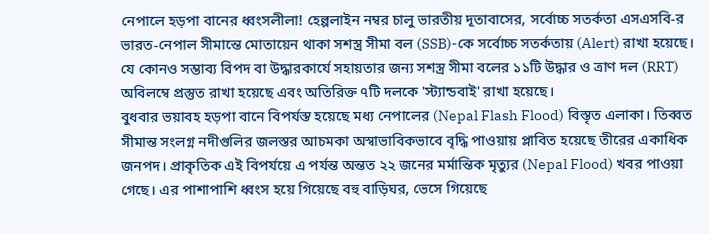নেপালে হড়পা বানের ধ্বংসলীলা! হেল্পলাইন নম্বর চালু ভারতীয় দূতাবাসের, সর্বোচ্চ সতর্কতা এসএসবি-র
ভারত-নেপাল সীমান্তে মোতায়েন থাকা সশস্ত্র সীমা বল (SSB)-কে সর্বোচ্চ সতর্কতায় (Alert) রাখা হয়েছে। যে কোনও সম্ভাব্য বিপদ বা উদ্ধারকার্যে সহায়তার জন্য সশস্ত্র সীমা বলের ১১টি উদ্ধার ও ত্রাণ দল (RRT) অবিলম্বে প্রস্তুত রাখা হয়েছে এবং অতিরিক্ত ৭টি দলকে 'স্ট্যান্ডবাই' রাখা হয়েছে।
বুধবার ভয়াবহ হড়পা বানে বিপর্যস্ত হয়েছে মধ্য নেপালের (Nepal Flash Flood) বিস্তৃত এলাকা। তিব্বত সীমান্ত সংলগ্ন নদীগুলির জলস্তর আচমকা অস্বাভাবিকভাবে বৃদ্ধি পাওয়ায় প্লাবিত হয়েছে তীরের একাধিক জনপদ। প্রাকৃতিক এই বিপর্যয়ে এ পর্যন্ত অন্তত ২২ জনের মর্মান্তিক মৃত্যুর (Nepal Flood) খবর পাওয়া গেছে। এর পাশাপাশি ধ্বংস হয়ে গিয়েছে বহু বাড়িঘর, ভেসে গিয়েছে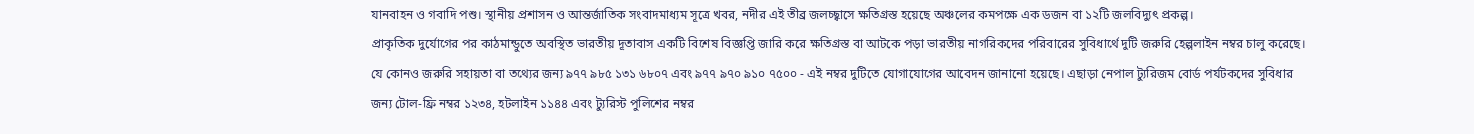যানবাহন ও গবাদি পশু। স্থানীয় প্রশাসন ও আন্তর্জাতিক সংবাদমাধ্যম সূত্রে খবর, নদীর এই তীব্র জলচ্ছ্বাসে ক্ষতিগ্রস্ত হয়েছে অঞ্চলের কমপক্ষে এক ডজন বা ১২টি জলবিদ্যুৎ প্রকল্প।
প্রাকৃতিক দুর্যোগের পর কাঠমান্ডুতে অবস্থিত ভারতীয় দূতাবাস একটি বিশেষ বিজ্ঞপ্তি জারি করে ক্ষতিগ্রস্ত বা আটকে পড়া ভারতীয় নাগরিকদের পরিবারের সুবিধার্থে দুটি জরুরি হেল্পলাইন নম্বর চালু করেছে। যে কোনও জরুরি সহায়তা বা তথ্যের জন্য ৯৭৭ ৯৮৫ ১৩১ ৬৮০৭ এবং ৯৭৭ ৯৭০ ৯১০ ৭৫০০ - এই নম্বর দুটিতে যোগাযোগের আবেদন জানানো হয়েছে। এছাড়া নেপাল ট্যুরিজম বোর্ড পর্যটকদের সুবিধার জন্য টোল-ফ্রি নম্বর ১২৩৪, হটলাইন ১১৪৪ এবং ট্যুরিস্ট পুলিশের নম্বর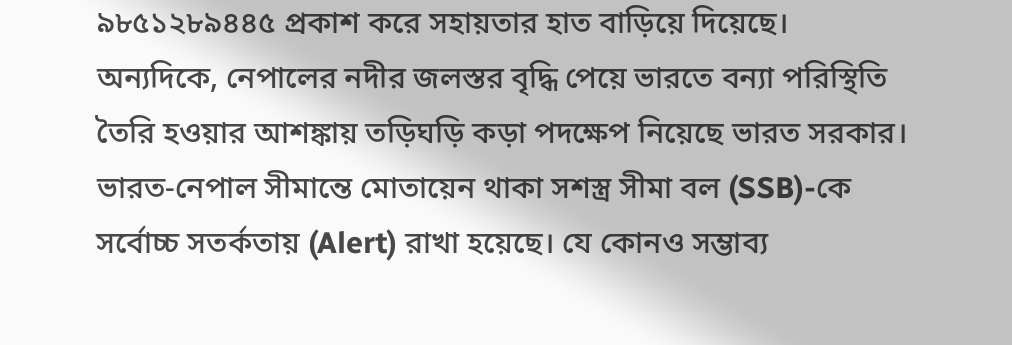৯৮৫১২৮৯৪৪৫ প্রকাশ করে সহায়তার হাত বাড়িয়ে দিয়েছে।
অন্যদিকে, নেপালের নদীর জলস্তর বৃদ্ধি পেয়ে ভারতে বন্যা পরিস্থিতি তৈরি হওয়ার আশঙ্কায় তড়িঘড়ি কড়া পদক্ষেপ নিয়েছে ভারত সরকার। ভারত-নেপাল সীমান্তে মোতায়েন থাকা সশস্ত্র সীমা বল (SSB)-কে সর্বোচ্চ সতর্কতায় (Alert) রাখা হয়েছে। যে কোনও সম্ভাব্য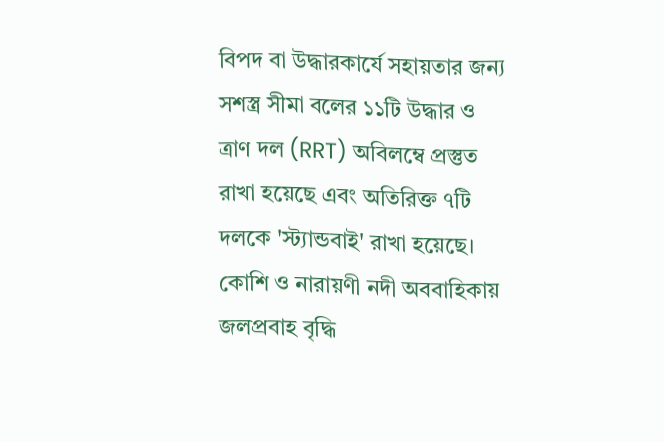বিপদ বা উদ্ধারকার্যে সহায়তার জন্য সশস্ত্র সীমা বলের ১১টি উদ্ধার ও ত্রাণ দল (RRT) অবিলম্বে প্রস্তুত রাখা হয়েছে এবং অতিরিক্ত ৭টি দলকে 'স্ট্যান্ডবাই' রাখা হয়েছে।
কোশি ও নারায়ণী নদী অববাহিকায় জলপ্রবাহ বৃদ্ধি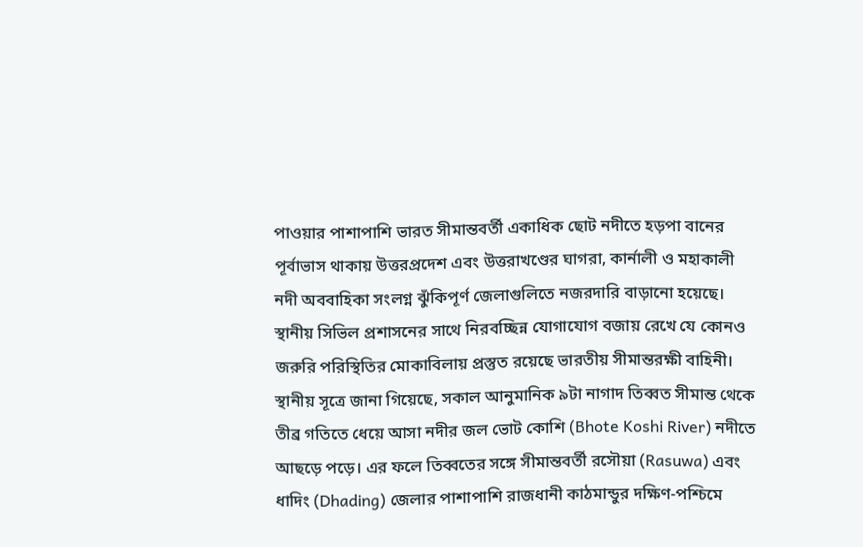পাওয়ার পাশাপাশি ভারত সীমান্তবর্তী একাধিক ছোট নদীতে হড়পা বানের পূর্বাভাস থাকায় উত্তরপ্রদেশ এবং উত্তরাখণ্ডের ঘাগরা, কার্নালী ও মহাকালী নদী অববাহিকা সংলগ্ন ঝুঁকিপূর্ণ জেলাগুলিতে নজরদারি বাড়ানো হয়েছে। স্থানীয় সিভিল প্রশাসনের সাথে নিরবচ্ছিন্ন যোগাযোগ বজায় রেখে যে কোনও জরুরি পরিস্থিতির মোকাবিলায় প্রস্তুত রয়েছে ভারতীয় সীমান্তরক্ষী বাহিনী।
স্থানীয় সূত্রে জানা গিয়েছে, সকাল আনুমানিক ৯টা নাগাদ তিব্বত সীমান্ত থেকে তীব্র গতিতে ধেয়ে আসা নদীর জল ভোট কোশি (Bhote Koshi River) নদীতে আছড়ে পড়ে। এর ফলে তিব্বতের সঙ্গে সীমান্তবর্তী রসৌয়া (Rasuwa) এবং ধাদিং (Dhading) জেলার পাশাপাশি রাজধানী কাঠমান্ডুর দক্ষিণ-পশ্চিমে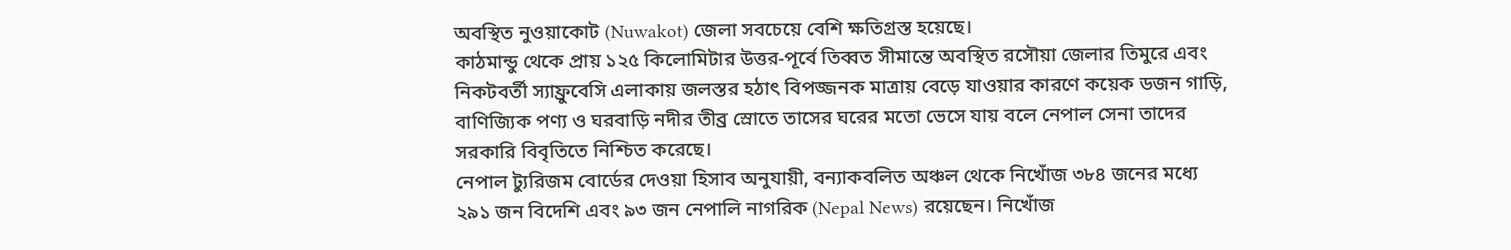অবস্থিত নুওয়াকোট (Nuwakot) জেলা সবচেয়ে বেশি ক্ষতিগ্রস্ত হয়েছে।
কাঠমান্ডু থেকে প্রায় ১২৫ কিলোমিটার উত্তর-পূর্বে তিব্বত সীমান্তে অবস্থিত রসৌয়া জেলার তিমুরে এবং নিকটবর্তী স্যাফ্রুবেসি এলাকায় জলস্তর হঠাৎ বিপজ্জনক মাত্রায় বেড়ে যাওয়ার কারণে কয়েক ডজন গাড়ি, বাণিজ্যিক পণ্য ও ঘরবাড়ি নদীর তীব্র স্রোতে তাসের ঘরের মতো ভেসে যায় বলে নেপাল সেনা তাদের সরকারি বিবৃতিতে নিশ্চিত করেছে।
নেপাল ট্যুরিজম বোর্ডের দেওয়া হিসাব অনুযায়ী, বন্যাকবলিত অঞ্চল থেকে নিখোঁজ ৩৮৪ জনের মধ্যে ২৯১ জন বিদেশি এবং ৯৩ জন নেপালি নাগরিক (Nepal News) রয়েছেন। নিখোঁজ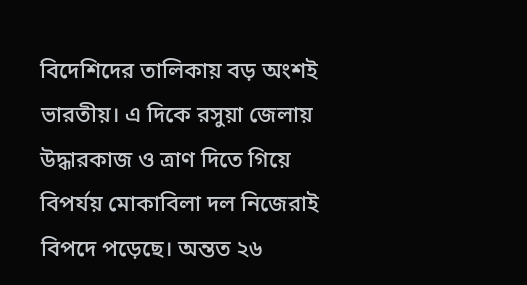বিদেশিদের তালিকায় বড় অংশই ভারতীয়। এ দিকে রসুয়া জেলায় উদ্ধারকাজ ও ত্রাণ দিতে গিয়ে বিপর্যয় মোকাবিলা দল নিজেরাই বিপদে পড়েছে। অন্তত ২৬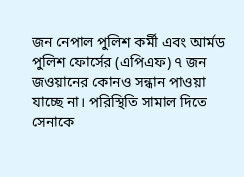জন নেপাল পুলিশ কর্মী এবং আর্মড পুলিশ ফোর্সের (এপিএফ) ৭ জন জওয়ানের কোনও সন্ধান পাওয়া যাচ্ছে না। পরিস্থিতি সামাল দিতে সেনাকে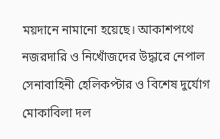ময়দানে নামানো হয়েছে। আকাশপথে নজরদারি ও নিখোঁজদের উদ্ধারে নেপাল সেনাবাহিনী হেলিকপ্টার ও বিশেষ দুর্যোগ মোকাবিলা দল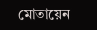মোতায়েন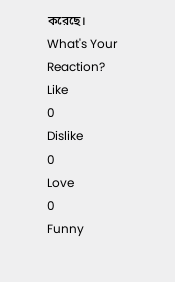করেছে।
What's Your Reaction?
Like
0
Dislike
0
Love
0
Funny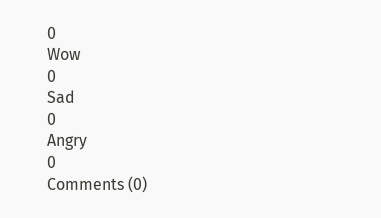0
Wow
0
Sad
0
Angry
0
Comments (0)